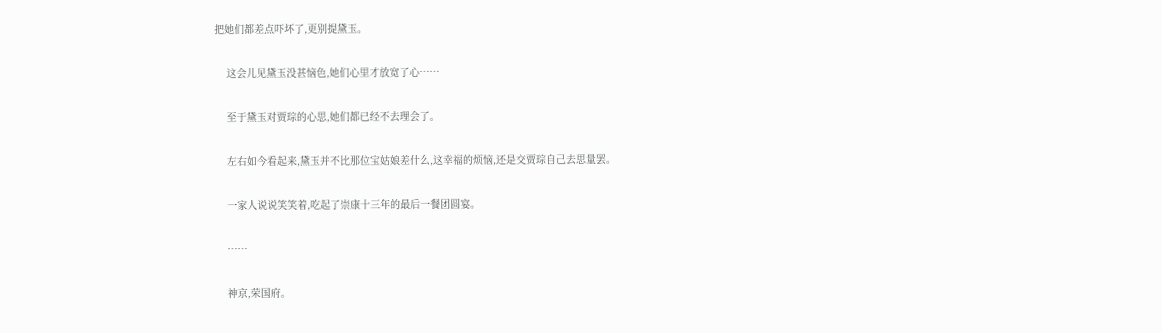把她们都差点吓坏了,更别提黛玉。

    这会儿见黛玉没甚恼色,她们心里才放宽了心……

    至于黛玉对贾琮的心思,她们都已经不去理会了。

    左右如今看起来,黛玉并不比那位宝姑娘差什么,这幸福的烦恼,还是交贾琮自己去思量罢。

    一家人说说笑笑着,吃起了崇康十三年的最后一餐团圆宴。

    ……

    神京,荣国府。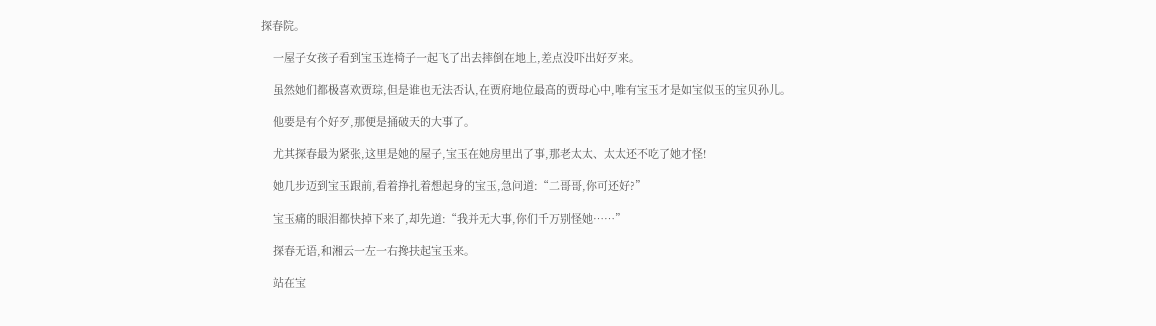探春院。

    一屋子女孩子看到宝玉连椅子一起飞了出去摔倒在地上,差点没吓出好歹来。

    虽然她们都极喜欢贾琮,但是谁也无法否认,在贾府地位最高的贾母心中,唯有宝玉才是如宝似玉的宝贝孙儿。

    他要是有个好歹,那便是捅破天的大事了。

    尤其探春最为紧张,这里是她的屋子,宝玉在她房里出了事,那老太太、太太还不吃了她才怪!

    她几步迈到宝玉跟前,看着挣扎着想起身的宝玉,急问道:“二哥哥,你可还好?”

    宝玉痛的眼泪都快掉下来了,却先道:“我并无大事,你们千万别怪她……”

    探春无语,和湘云一左一右搀扶起宝玉来。

    站在宝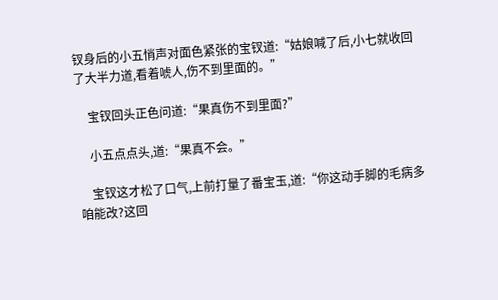钗身后的小五悄声对面色紧张的宝钗道:“姑娘喊了后,小七就收回了大半力道,看着唬人,伤不到里面的。”

    宝钗回头正色问道:“果真伤不到里面?”

    小五点点头,道:“果真不会。”

    宝钗这才松了口气,上前打量了番宝玉,道:“你这动手脚的毛病多咱能改?这回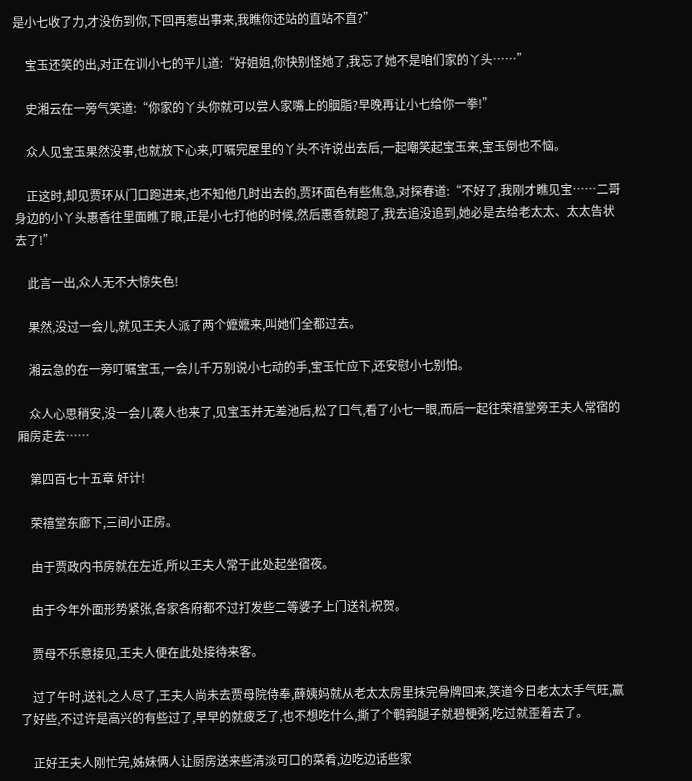是小七收了力,才没伤到你,下回再惹出事来,我瞧你还站的直站不直?”

    宝玉还笑的出,对正在训小七的平儿道:“好姐姐,你快别怪她了,我忘了她不是咱们家的丫头……”

    史湘云在一旁气笑道:“你家的丫头你就可以尝人家嘴上的胭脂?早晚再让小七给你一拳!”

    众人见宝玉果然没事,也就放下心来,叮嘱完屋里的丫头不许说出去后,一起嘲笑起宝玉来,宝玉倒也不恼。

    正这时,却见贾环从门口跑进来,也不知他几时出去的,贾环面色有些焦急,对探春道:“不好了,我刚才瞧见宝……二哥身边的小丫头惠香往里面瞧了眼,正是小七打他的时候,然后惠香就跑了,我去追没追到,她必是去给老太太、太太告状去了!”

    此言一出,众人无不大惊失色!

    果然,没过一会儿,就见王夫人派了两个嬷嬷来,叫她们全都过去。

    湘云急的在一旁叮嘱宝玉,一会儿千万别说小七动的手,宝玉忙应下,还安慰小七别怕。

    众人心思稍安,没一会儿袭人也来了,见宝玉并无差池后,松了口气,看了小七一眼,而后一起往荣禧堂旁王夫人常宿的厢房走去……

    第四百七十五章 奸计!

    荣禧堂东廊下,三间小正房。

    由于贾政内书房就在左近,所以王夫人常于此处起坐宿夜。

    由于今年外面形势紧张,各家各府都不过打发些二等婆子上门送礼祝贺。

    贾母不乐意接见,王夫人便在此处接待来客。

    过了午时,送礼之人尽了,王夫人尚未去贾母院侍奉,薛姨妈就从老太太房里抹完骨牌回来,笑道今日老太太手气旺,赢了好些,不过许是高兴的有些过了,早早的就疲乏了,也不想吃什么,撕了个鹌鹑腿子就碧梗粥,吃过就歪着去了。

    正好王夫人刚忙完,姊妹俩人让厨房送来些清淡可口的菜肴,边吃边话些家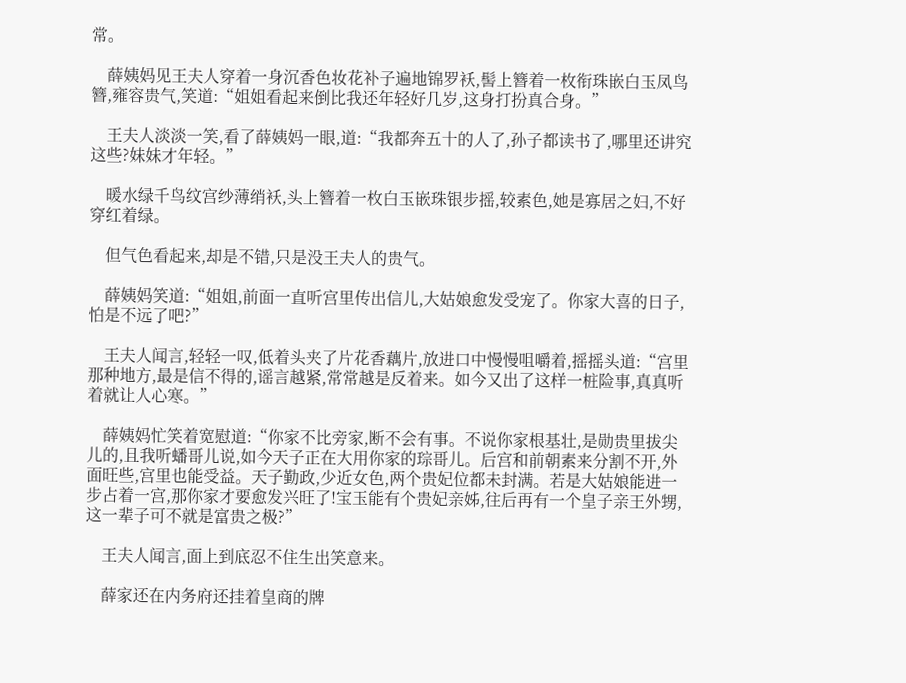常。

    薛姨妈见王夫人穿着一身沉香色妆花补子遍地锦罗袄,髻上簪着一枚衔珠嵌白玉凤鸟簪,雍容贵气,笑道:“姐姐看起来倒比我还年轻好几岁,这身打扮真合身。”

    王夫人淡淡一笑,看了薛姨妈一眼,道:“我都奔五十的人了,孙子都读书了,哪里还讲究这些?妹妹才年轻。”

    暖水绿千鸟纹宫纱薄绡袄,头上簪着一枚白玉嵌珠银步摇,较素色,她是寡居之妇,不好穿红着绿。

    但气色看起来,却是不错,只是没王夫人的贵气。

    薛姨妈笑道:“姐姐,前面一直听宫里传出信儿,大姑娘愈发受宠了。你家大喜的日子,怕是不远了吧?”

    王夫人闻言,轻轻一叹,低着头夹了片花香藕片,放进口中慢慢咀嚼着,摇摇头道:“宫里那种地方,最是信不得的,谣言越紧,常常越是反着来。如今又出了这样一桩险事,真真听着就让人心寒。”

    薛姨妈忙笑着宽慰道:“你家不比旁家,断不会有事。不说你家根基壮,是勋贵里拔尖儿的,且我听蟠哥儿说,如今天子正在大用你家的琮哥儿。后宫和前朝素来分割不开,外面旺些,宫里也能受益。天子勤政,少近女色,两个贵妃位都未封满。若是大姑娘能进一步占着一宫,那你家才要愈发兴旺了!宝玉能有个贵妃亲姊,往后再有一个皇子亲王外甥,这一辈子可不就是富贵之极?”

    王夫人闻言,面上到底忍不住生出笑意来。

    薛家还在内务府还挂着皇商的牌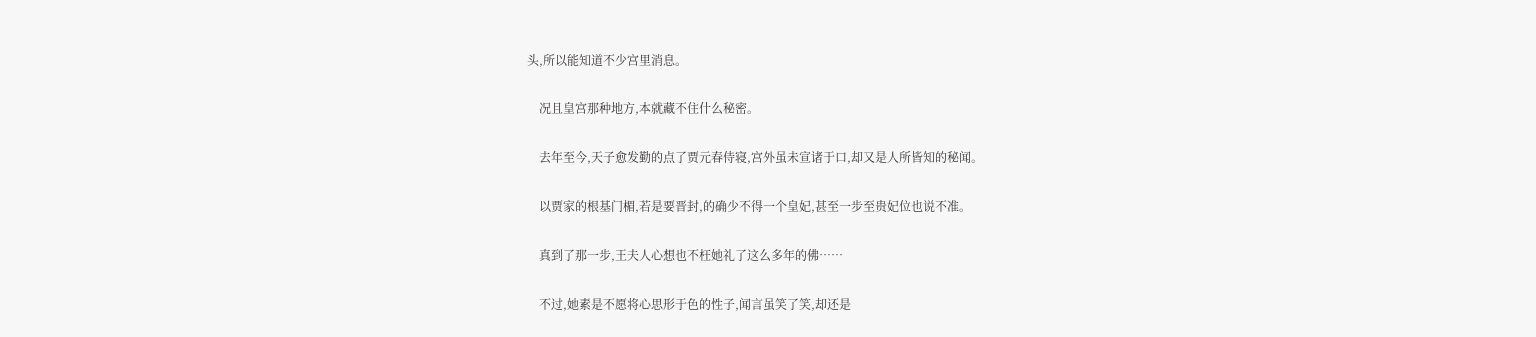头,所以能知道不少宫里消息。

    况且皇宫那种地方,本就藏不住什么秘密。

    去年至今,天子愈发勤的点了贾元春侍寝,宫外虽未宣诸于口,却又是人所皆知的秘闻。

    以贾家的根基门楣,若是要晋封,的确少不得一个皇妃,甚至一步至贵妃位也说不准。

    真到了那一步,王夫人心想也不枉她礼了这么多年的佛……

    不过,她素是不愿将心思形于色的性子,闻言虽笑了笑,却还是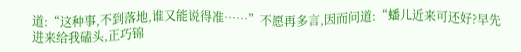道:“这种事,不到落地,谁又能说得准……”不愿再多言,因而问道:“蟠儿近来可还好?早先进来给我磕头,正巧锦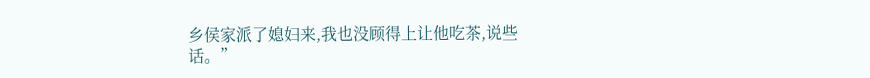乡侯家派了媳妇来,我也没顾得上让他吃茶,说些话。”